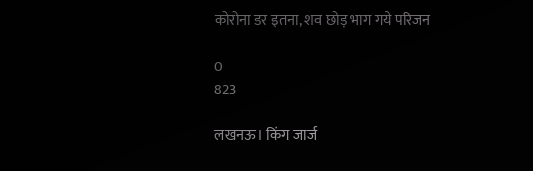कोरोना डर इतना, शव छोड़ भाग गये परिजन

0
823

लखनऊ। किंग जार्ज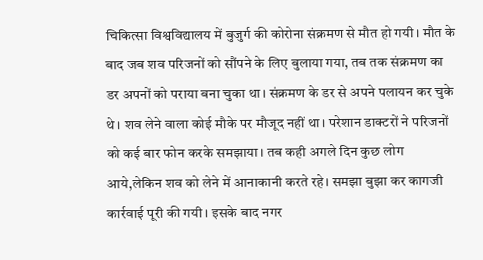चिकित्सा विश्वविद्यालय में बुजुर्ग की कोरोना संक्रमण से मौत हो गयी। मौत के बाद जब शव परिजनों को सौंपने के लिए बुलाया गया, तब तक संक्रमण का डर अपनों को पराया बना चुका था। संक्रमण के डर से अपने पलायन कर चुके थे। शव लेने वाला कोई मौके पर मौजूद नहीं था। परेशान डाक्टरों ने परिजनों को कई बार फोन करके समझाया। तब कही अगले दिन कुछ लोग आये,लेकिन शव को लेने में आनाकानी करते रहे। समझा बुझा कर कागजी कार्रवाई पूरी की गयी। इसके बाद नगर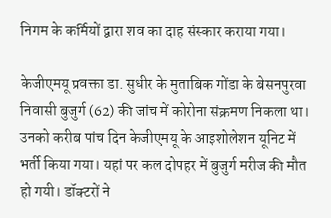निगम के कर्मियों द्वारा शव का दाह संस्कार कराया गया।

केजीएमयू प्रवक्ता डा. सुधीर के मुताबिक गोंडा के बेसनपुरवा निवासी बुजुर्ग (62) की जांच में कोरोना संक्रमण निकला था। उनको करीब पांच दिन केजीएमयू के आइशोलेशन यूनिट में भर्ती किया गया। यहां पर कल दोपहर में बुजुर्ग मरीज की मौत हो गयी। डॉक्टरों ने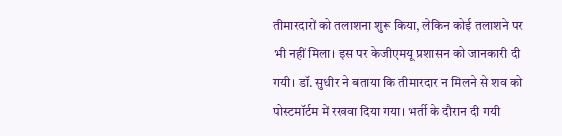तीमारदारों को तलाशना शुरू किया, लेकिन कोई तलाशने पर भी नहीं मिला। इस पर केजीएमयू प्रशासन को जानकारी दी गयी। डॉ. सुधीर ने बताया कि तीमारदार न मिलने से शव को पोस्टमॉर्टम में रखवा दिया गया। भर्ती के दौरान दी गयी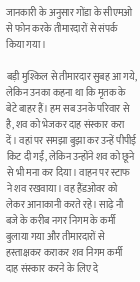जानकारी के अनुसार गोंडा के सीएमओ से फोन करके तीमारदारों से संपर्क किया गया।

बड़ी मुश्किल से तीमारदार सुबह आ गये, लेकिन उनका कहना था कि मृतक के बेटे बाहर हैं। हम सब उनके परिवार से है, शव को भेजकर दाह संस्कार करा दें। वहां पर समझा बुझा कर उन्हें पीपीई किट दी गईं, लेकिन उन्होंने शव को छूने से भी मना कर दिया। वाहन पर स्टाफ ने शव रखवाया। वह हैंडओवर को लेकर आनाकानी करते रहे। साढ़े नौ बजे के करीब नगर निगम के कर्मी बुलाया गया और तीमारदारों से हस्ताक्षकर कराकर शव निगम कर्मी दाह संस्कार करने के लिए दे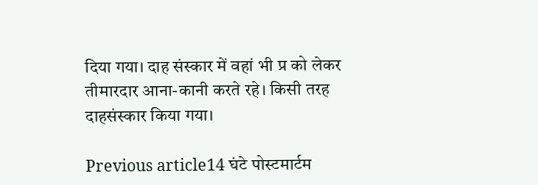दिया गया। दाह संस्कार में वहां भी प्र को लेकर तीमारदार आना-कानी करते रहे। किसी तरह दाहसंस्कार किया गया।

Previous article14 घंटे पोस्टमार्टम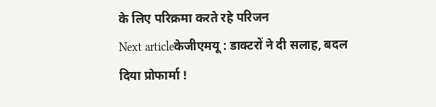के लिए परिक्रमा करते रहे परिजन
Next articleकेजीएमयू : डाक्टरों ने दी सलाह, बदल दिया प्रोफार्मा !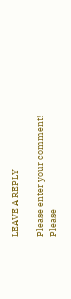LEAVE A REPLY

Please enter your comment!
Please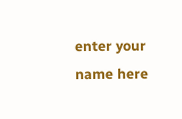enter your name here